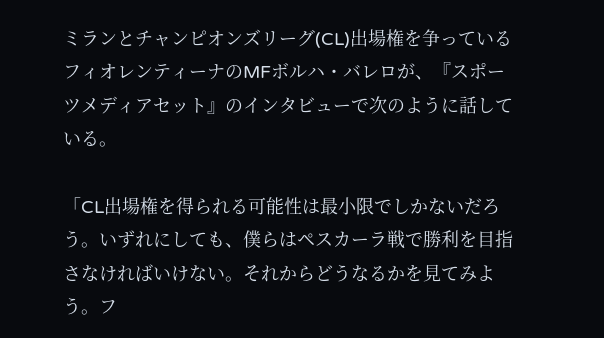ミランとチャンピオンズリーグ(CL)出場権を争っているフィオレンティーナのMFボルハ・バレロが、『スポーツメディアセット』のインタビューで次のように話している。

「CL出場権を得られる可能性は最小限でしかないだろう。いずれにしても、僕らはペスカーラ戦で勝利を目指さなければいけない。それからどうなるかを見てみよう。フ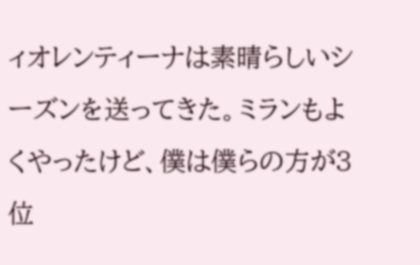ィオレンティーナは素晴らしいシーズンを送ってきた。ミランもよくやったけど、僕は僕らの方が3位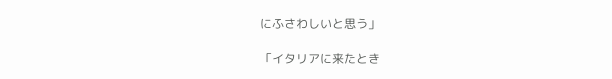にふさわしいと思う」

「イタリアに来たとき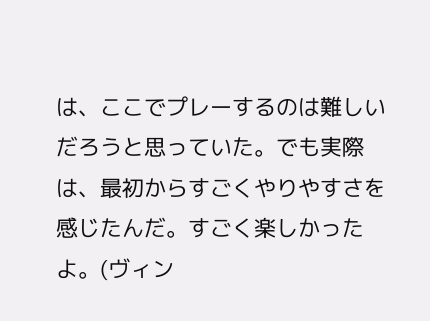は、ここでプレーするのは難しいだろうと思っていた。でも実際は、最初からすごくやりやすさを感じたんだ。すごく楽しかったよ。(ヴィン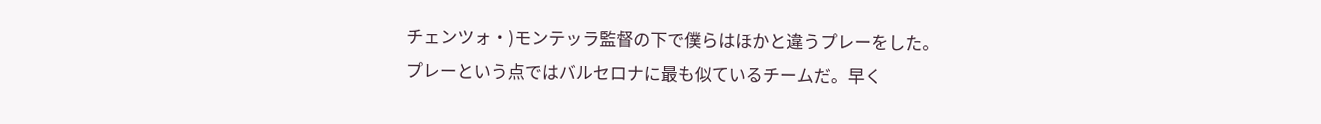チェンツォ・)モンテッラ監督の下で僕らはほかと違うプレーをした。プレーという点ではバルセロナに最も似ているチームだ。早く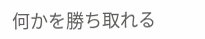何かを勝ち取れる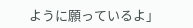ように願っているよ」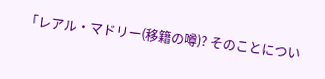「レアル・マドリー(移籍の噂)? そのことについ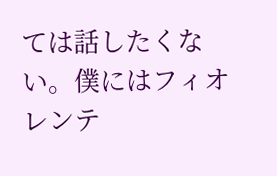ては話したくない。僕にはフィオレンテ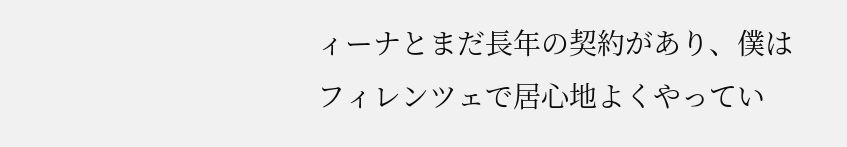ィーナとまだ長年の契約があり、僕はフィレンツェで居心地よくやってい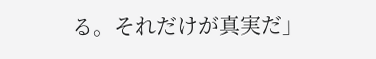る。それだけが真実だ」